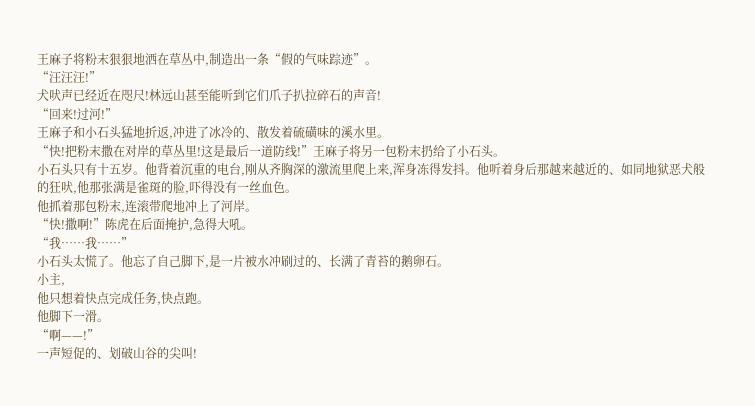王麻子将粉末狠狠地洒在草丛中,制造出一条“假的气味踪迹”。
“汪汪汪!”
犬吠声已经近在咫尺!林远山甚至能听到它们爪子扒拉碎石的声音!
“回来!过河!”
王麻子和小石头猛地折返,冲进了冰冷的、散发着硫磺味的溪水里。
“快!把粉末撒在对岸的草丛里!这是最后一道防线!”王麻子将另一包粉末扔给了小石头。
小石头只有十五岁。他背着沉重的电台,刚从齐胸深的激流里爬上来,浑身冻得发抖。他听着身后那越来越近的、如同地狱恶犬般的狂吠,他那张满是雀斑的脸,吓得没有一丝血色。
他抓着那包粉末,连滚带爬地冲上了河岸。
“快!撒啊!”陈虎在后面掩护,急得大吼。
“我……我……”
小石头太慌了。他忘了自己脚下,是一片被水冲刷过的、长满了青苔的鹅卵石。
小主,
他只想着快点完成任务,快点跑。
他脚下一滑。
“啊——!”
一声短促的、划破山谷的尖叫!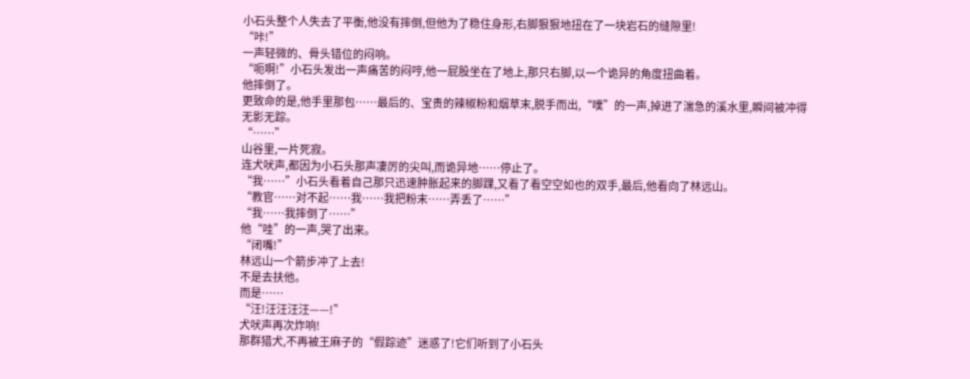小石头整个人失去了平衡,他没有摔倒,但他为了稳住身形,右脚狠狠地扭在了一块岩石的缝隙里!
“咔!”
一声轻微的、骨头错位的闷响。
“呃啊!”小石头发出一声痛苦的闷哼,他一屁股坐在了地上,那只右脚,以一个诡异的角度扭曲着。
他摔倒了。
更致命的是,他手里那包……最后的、宝贵的辣椒粉和烟草末,脱手而出,“噗”的一声,掉进了湍急的溪水里,瞬间被冲得无影无踪。
“……”
山谷里,一片死寂。
连犬吠声,都因为小石头那声凄厉的尖叫,而诡异地……停止了。
“我……”小石头看着自己那只迅速肿胀起来的脚踝,又看了看空空如也的双手,最后,他看向了林远山。
“教官……对不起……我……我把粉末……弄丢了……”
“我……我摔倒了……”
他“哇”的一声,哭了出来。
“闭嘴!”
林远山一个箭步冲了上去!
不是去扶他。
而是……
“汪!汪汪汪汪——!”
犬吠声再次炸响!
那群猎犬,不再被王麻子的“假踪迹”迷惑了!它们听到了小石头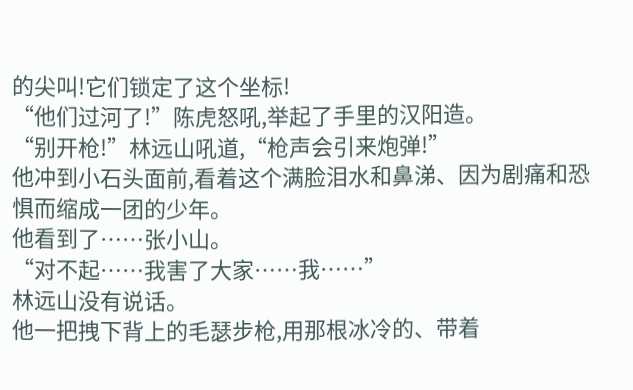的尖叫!它们锁定了这个坐标!
“他们过河了!”陈虎怒吼,举起了手里的汉阳造。
“别开枪!”林远山吼道,“枪声会引来炮弹!”
他冲到小石头面前,看着这个满脸泪水和鼻涕、因为剧痛和恐惧而缩成一团的少年。
他看到了……张小山。
“对不起……我害了大家……我……”
林远山没有说话。
他一把拽下背上的毛瑟步枪,用那根冰冷的、带着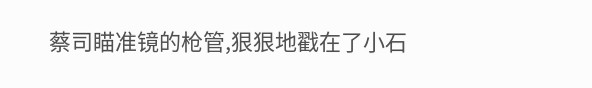蔡司瞄准镜的枪管,狠狠地戳在了小石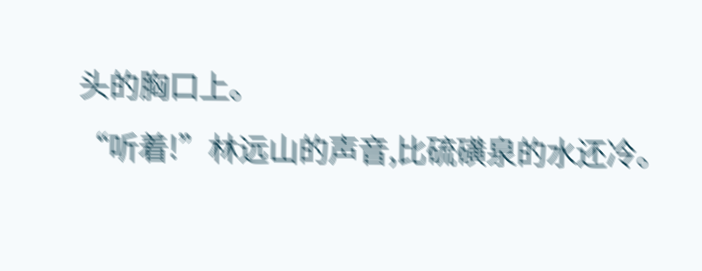头的胸口上。
“听着!”林远山的声音,比硫磺泉的水还冷。